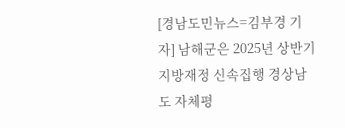[경남도민뉴스=김부경 기자] 남해군은 2025년 상반기 지방재정 신속집행 경상남도 자체평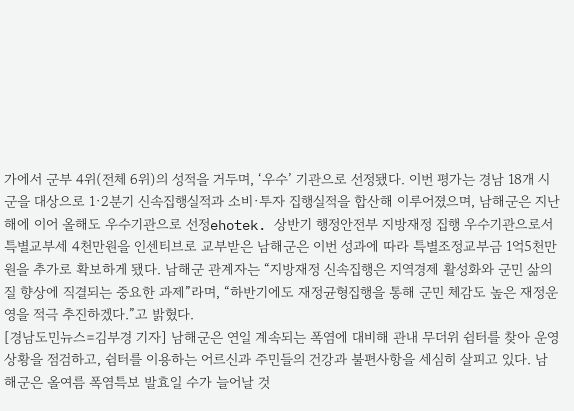가에서 군부 4위(전체 6위)의 성적을 거두며, ‘우수’ 기관으로 선정됐다. 이번 평가는 경남 18개 시군을 대상으로 1·2분기 신속집행실적과 소비·투자 집행실적을 합산해 이루어졌으며, 남해군은 지난해에 이어 올해도 우수기관으로 선정ehotek. 상반기 행정안전부 지방재정 집행 우수기관으로서 특별교부세 4천만원을 인센티브로 교부받은 남해군은 이번 성과에 따라 특별조정교부금 1억5천만원을 추가로 확보하게 됐다. 남해군 관계자는 “지방재정 신속집행은 지역경제 활성화와 군민 삶의 질 향상에 직결되는 중요한 과제”라며, “하반기에도 재정균형집행을 통해 군민 체감도 높은 재정운영을 적극 추진하겠다.”고 밝혔다.
[경남도민뉴스=김부경 기자] 남해군은 연일 계속되는 폭염에 대비해 관내 무더위 쉼터를 찾아 운영 상황을 점검하고, 쉼터를 이용하는 어르신과 주민들의 건강과 불편사항을 세심히 살피고 있다. 남해군은 올여름 폭염특보 발효일 수가 늘어날 것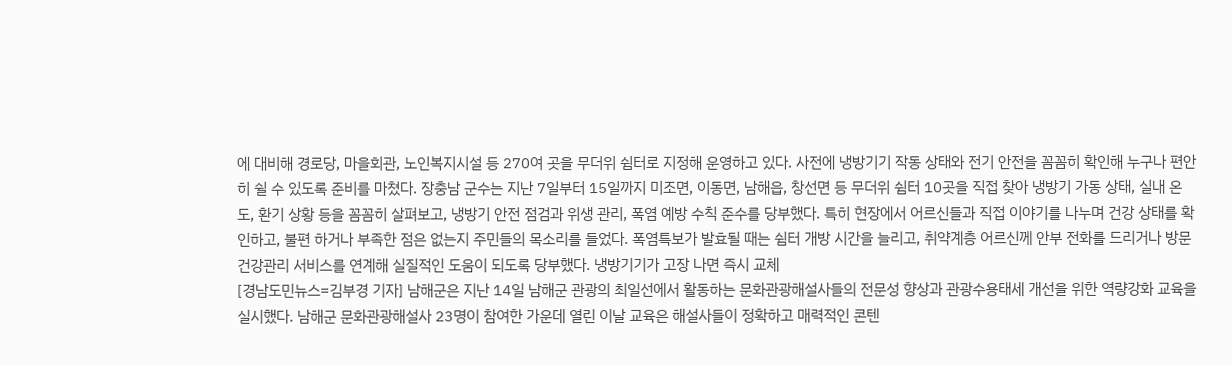에 대비해 경로당, 마을회관, 노인복지시설 등 270여 곳을 무더위 쉼터로 지정해 운영하고 있다. 사전에 냉방기기 작동 상태와 전기 안전을 꼼꼼히 확인해 누구나 편안히 쉴 수 있도록 준비를 마쳤다. 장충남 군수는 지난 7일부터 15일까지 미조면, 이동면, 남해읍, 창선면 등 무더위 쉼터 10곳을 직접 찾아 냉방기 가동 상태, 실내 온도, 환기 상황 등을 꼼꼼히 살펴보고, 냉방기 안전 점검과 위생 관리, 폭염 예방 수칙 준수를 당부했다. 특히 현장에서 어르신들과 직접 이야기를 나누며 건강 상태를 확인하고, 불편 하거나 부족한 점은 없는지 주민들의 목소리를 들었다. 폭염특보가 발효될 때는 쉼터 개방 시간을 늘리고, 취약계층 어르신께 안부 전화를 드리거나 방문 건강관리 서비스를 연계해 실질적인 도움이 되도록 당부했다. 냉방기기가 고장 나면 즉시 교체
[경남도민뉴스=김부경 기자] 남해군은 지난 14일 남해군 관광의 최일선에서 활동하는 문화관광해설사들의 전문성 향상과 관광수용태세 개선을 위한 역량강화 교육을 실시했다. 남해군 문화관광해설사 23명이 참여한 가운데 열린 이날 교육은 해설사들이 정확하고 매력적인 콘텐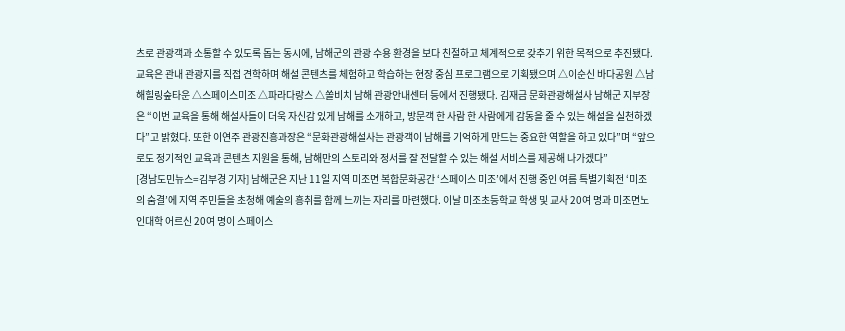츠로 관광객과 소통할 수 있도록 돕는 동시에, 남해군의 관광 수용 환경을 보다 친절하고 체계적으로 갖추기 위한 목적으로 추진됐다. 교육은 관내 관광지를 직접 견학하며 해설 콘텐츠를 체험하고 학습하는 현장 중심 프로그램으로 기획됐으며 △이순신 바다공원 △남해힐링숲타운 △스페이스미조 △파라다랑스 △쏠비치 남해 관광안내센터 등에서 진행됐다. 김재금 문화관광해설사 남해군 지부장은 “이번 교육을 통해 해설사들이 더욱 자신감 있게 남해를 소개하고, 방문객 한 사람 한 사람에게 감동을 줄 수 있는 해설을 실천하겠다”고 밝혔다. 또한 이연주 관광진흥과장은 “문화관광해설사는 관광객이 남해를 기억하게 만드는 중요한 역할을 하고 있다”며 “앞으로도 정기적인 교육과 콘텐츠 지원을 통해, 남해만의 스토리와 정서를 잘 전달할 수 있는 해설 서비스를 제공해 나가겠다”
[경남도민뉴스=김부경 기자] 남해군은 지난 11일 지역 미조면 복합문화공간 ‘스페이스 미조’에서 진행 중인 여름 특별기획전 ‘미조의 숨결’에 지역 주민들을 초청해 예술의 흥취를 함께 느끼는 자리를 마련했다. 이날 미조초등학교 학생 및 교사 20여 명과 미조면노인대학 어르신 20여 명이 스페이스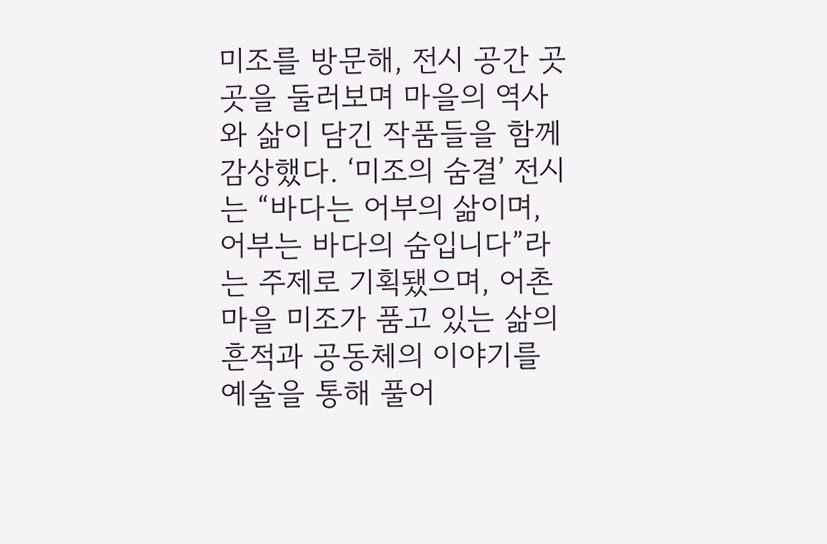미조를 방문해, 전시 공간 곳곳을 둘러보며 마을의 역사와 삶이 담긴 작품들을 함께 감상했다. ‘미조의 숨결’ 전시는 “바다는 어부의 삶이며, 어부는 바다의 숨입니다”라는 주제로 기획됐으며, 어촌 마을 미조가 품고 있는 삶의 흔적과 공동체의 이야기를 예술을 통해 풀어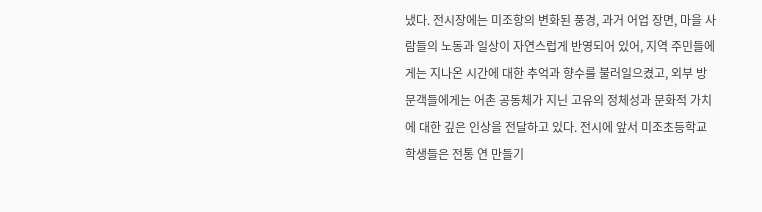냈다. 전시장에는 미조항의 변화된 풍경, 과거 어업 장면, 마을 사람들의 노동과 일상이 자연스럽게 반영되어 있어, 지역 주민들에게는 지나온 시간에 대한 추억과 향수를 불러일으켰고, 외부 방문객들에게는 어촌 공동체가 지닌 고유의 정체성과 문화적 가치에 대한 깊은 인상을 전달하고 있다. 전시에 앞서 미조초등학교 학생들은 전통 연 만들기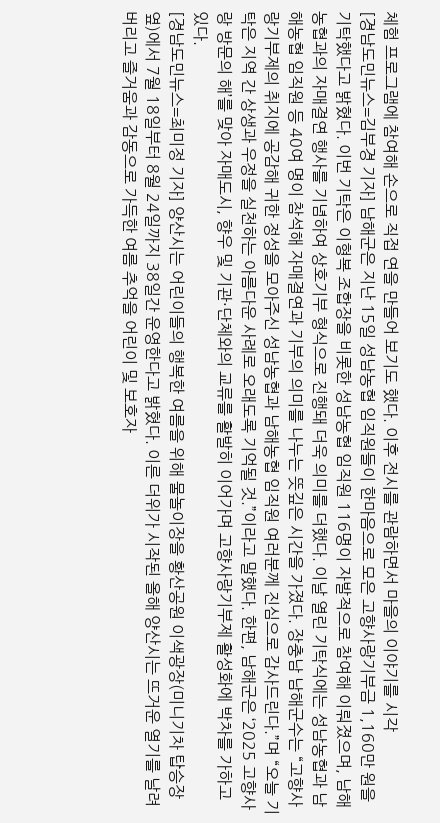체험 프로그램에 참여해 손으로 직접 연을 만들어 보기도 했다. 이후 전시를 관람하면서 마을의 이야기를 시각
[경남도민뉴스=김부경 기자] 남해군은 지난 15일 성남농협 임직원들이 한마음으로 모은 고향사랑기부금 1,160만 원을 기탁했다고 밝혔다. 이번 기탁은 이형복 조합장을 비롯한 성남농협 임직원 116명이 자발적으로 참여해 이뤄졌으며, 남해농협과의 자매결연 행사를 기념하여 상호기부 형식으로 진행돼 더욱 의미를 더했다. 이날 열린 기탁식에는 성남농협과 남해농협 임직원 등 40여 명이 참석해 자매결연과 기부의 의미를 나누는 뜻깊은 시간을 가졌다. 장충남 남해군수는 “고향사랑기부제의 취지에 공감해 귀한 정성을 모아주신 성남농협과 남해농협 임직원 여러분께 진심으로 감사드린다.”며 “오늘 기탁은 지역 간 상생과 우정을 실천하는 아름다운 사례로 오래도록 기억될 것.”이라고 말했다. 한편, 남해군은 ‘2025 고향사랑 방문의 해’를 맞아 자매도시, 향우 및 기관·단체와의 교류를 활발히 이어가며 고향사랑기부제 활성화에 박차를 가하고 있다.
[경남도민뉴스=최미정 기자] 양산시는 어린이들의 행복한 여름을 위해 물놀이장을 황산공원 이색광장(미니기차 탑승장 옆)에서 7월 18일부터 8월 24일까지 38일간 운영한다고 밝혔다. 이른 더위가 시작된 올해 양산시는 뜨거운 열기를 날려버리고 즐거움과 감동으로 가득한 여름 추억을 어린이 및 보호자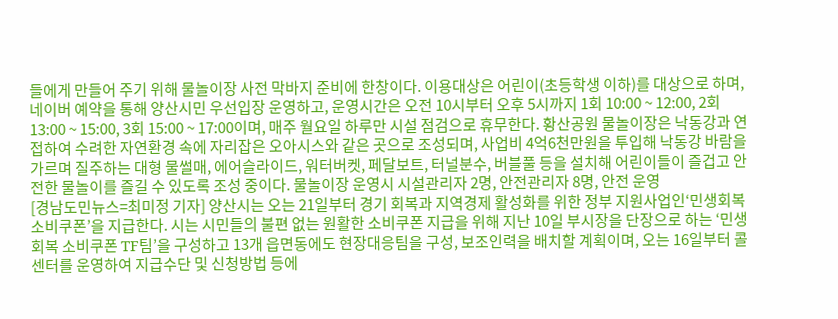들에게 만들어 주기 위해 물놀이장 사전 막바지 준비에 한창이다. 이용대상은 어린이(초등학생 이하)를 대상으로 하며, 네이버 예약을 통해 양산시민 우선입장 운영하고, 운영시간은 오전 10시부터 오후 5시까지 1회 10:00 ~ 12:00, 2회 13:00 ~ 15:00, 3회 15:00 ~ 17:00이며, 매주 월요일 하루만 시설 점검으로 휴무한다. 황산공원 물놀이장은 낙동강과 연접하여 수려한 자연환경 속에 자리잡은 오아시스와 같은 곳으로 조성되며, 사업비 4억6천만원을 투입해 낙동강 바람을 가르며 질주하는 대형 물썰매, 에어슬라이드, 워터버켓, 페달보트, 터널분수, 버블풀 등을 설치해 어린이들이 즐겁고 안전한 물놀이를 즐길 수 있도록 조성 중이다. 물놀이장 운영시 시설관리자 2명, 안전관리자 8명, 안전 운영
[경남도민뉴스=최미정 기자] 양산시는 오는 21일부터 경기 회복과 지역경제 활성화를 위한 정부 지원사업인‘민생회복 소비쿠폰’을 지급한다. 시는 시민들의 불편 없는 원활한 소비쿠폰 지급을 위해 지난 10일 부시장을 단장으로 하는 ‘민생회복 소비쿠폰 TF팀’을 구성하고 13개 읍면동에도 현장대응팀을 구성, 보조인력을 배치할 계획이며, 오는 16일부터 콜센터를 운영하여 지급수단 및 신청방법 등에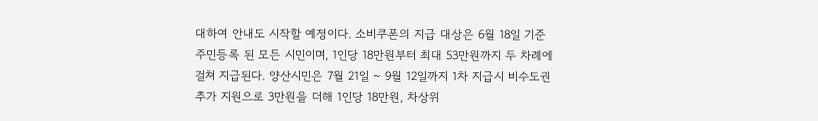대하여 안내도 시작할 예정이다. 소비쿠폰의 지급 대상은 6월 18일 기준 주민등록 된 모든 시민이며, 1인당 18만원부터 최대 53만원까지 두 차례에 걸쳐 지급된다. 양산시민은 7월 21일 ~ 9월 12일까지 1차 지급시 비수도권 추가 지원으로 3만원을 더해 1인당 18만원, 차상위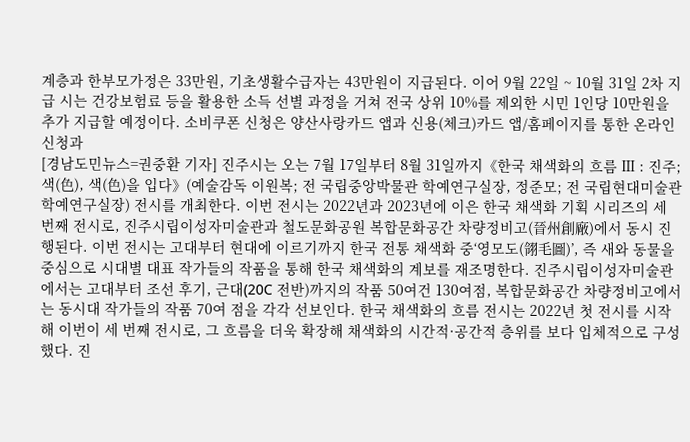계층과 한부모가정은 33만원, 기초생활수급자는 43만원이 지급된다. 이어 9월 22일 ~ 10월 31일 2차 지급 시는 건강보험료 등을 활용한 소득 선별 과정을 거쳐 전국 상위 10%를 제외한 시민 1인당 10만원을 추가 지급할 예정이다. 소비쿠폰 신청은 양산사랑카드 앱과 신용(체크)카드 앱/홈페이지를 통한 온라인 신청과
[경남도민뉴스=권중환 기자] 진주시는 오는 7월 17일부터 8월 31일까지《한국 채색화의 흐름 Ⅲ : 진주; 색(色), 색(色)을 입다》(예술감독 이원복; 전 국립중앙박물관 학예연구실장, 정준모; 전 국립현대미술관 학예연구실장) 전시를 개최한다. 이번 전시는 2022년과 2023년에 이은 한국 채색화 기획 시리즈의 세 번째 전시로, 진주시립이성자미술관과 철도문화공원 복합문화공간 차량정비고(晉州創廠)에서 동시 진행된다. 이번 전시는 고대부터 현대에 이르기까지 한국 전통 채색화 중‘영모도(翎毛圖)’, 즉 새와 동물을 중심으로 시대별 대표 작가들의 작품을 통해 한국 채색화의 계보를 재조명한다. 진주시립이성자미술관에서는 고대부터 조선 후기, 근대(20C 전반)까지의 작품 50여건 130여점, 복합문화공간 차량정비고에서는 동시대 작가들의 작품 70여 점을 각각 선보인다. 한국 채색화의 흐름 전시는 2022년 첫 전시를 시작해 이번이 세 번째 전시로, 그 흐름을 더욱 확장해 채색화의 시간적·공간적 층위를 보다 입체적으로 구성했다. 진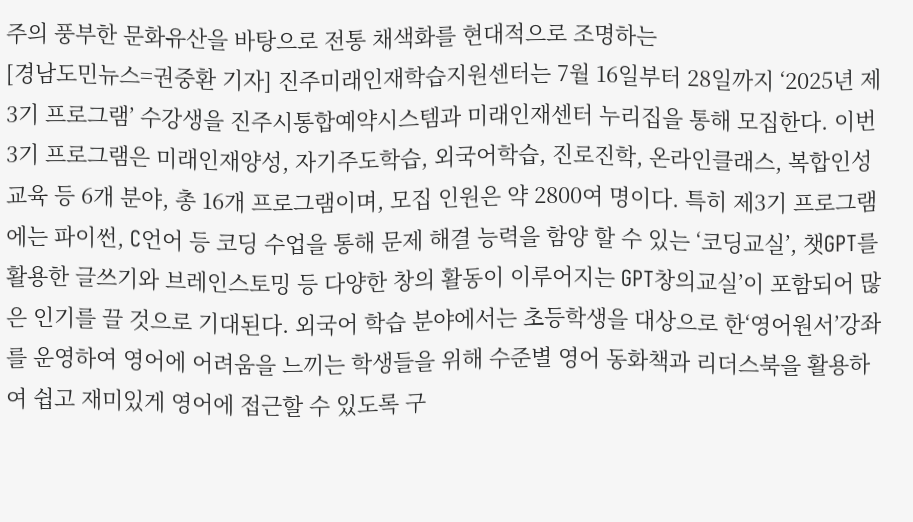주의 풍부한 문화유산을 바탕으로 전통 채색화를 현대적으로 조명하는
[경남도민뉴스=권중환 기자] 진주미래인재학습지원센터는 7월 16일부터 28일까지 ‘2025년 제3기 프로그램’ 수강생을 진주시통합예약시스템과 미래인재센터 누리집을 통해 모집한다. 이번 3기 프로그램은 미래인재양성, 자기주도학습, 외국어학습, 진로진학, 온라인클래스, 복합인성교육 등 6개 분야, 총 16개 프로그램이며, 모집 인원은 약 2800여 명이다. 특히 제3기 프로그램에는 파이썬, C언어 등 코딩 수업을 통해 문제 해결 능력을 함양 할 수 있는 ‘코딩교실’, 챗GPT를 활용한 글쓰기와 브레인스토밍 등 다양한 창의 활동이 이루어지는 GPT창의교실’이 포함되어 많은 인기를 끌 것으로 기대된다. 외국어 학습 분야에서는 초등학생을 대상으로 한‘영어원서’강좌를 운영하여 영어에 어려움을 느끼는 학생들을 위해 수준별 영어 동화책과 리더스북을 활용하여 쉽고 재미있게 영어에 접근할 수 있도록 구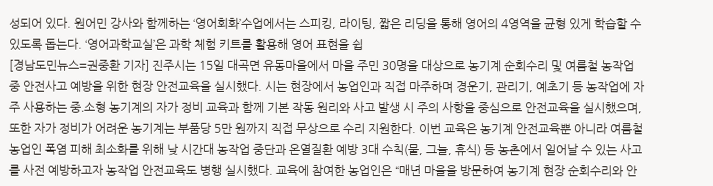성되어 있다. 원어민 강사와 함께하는 ‘영어회화’수업에서는 스피킹, 라이팅, 짧은 리딩을 통해 영어의 4영역을 균형 있게 학습할 수 있도록 돕는다. ‘영어과학교실’은 과학 체험 키트를 활용해 영어 표현을 쉽
[경남도민뉴스=권중환 기자] 진주시는 15일 대곡면 유동마을에서 마을 주민 30명을 대상으로 농기계 순회수리 및 여름철 농작업 중 안전사고 예방을 위한 현장 안전교육을 실시했다. 시는 현장에서 농업인과 직접 마주하며 경운기, 관리기, 예초기 등 농작업에 자주 사용하는 중․소형 농기계의 자가 정비 교육과 함께 기본 작동 원리와 사고 발생 시 주의 사항을 중심으로 안전교육을 실시했으며, 또한 자가 정비가 어려운 농기계는 부품당 5만 원까지 직접 무상으로 수리 지원한다. 이번 교육은 농기계 안전교육뿐 아니라 여름철 농업인 폭염 피해 최소화를 위해 낮 시간대 농작업 중단과 온열질환 예방 3대 수칙(물, 그늘, 휴식) 등 농촌에서 일어날 수 있는 사고를 사전 예방하고자 농작업 안전교육도 병행 실시했다. 교육에 참여한 농업인은 “매년 마을을 방문하여 농기계 현장 순회수리와 안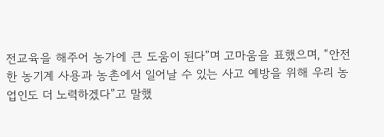전교육을 해주어 농가에 큰 도움이 된다”며 고마움을 표했으며, “안전한 농기계 사용과 농촌에서 일어날 수 있는 사고 예방을 위해 우리 농업인도 더 노력하겠다”고 말했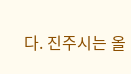다. 진주시는 올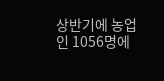상반기에 농업인 1056명에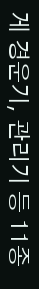게 경운기, 관리기 등 11종